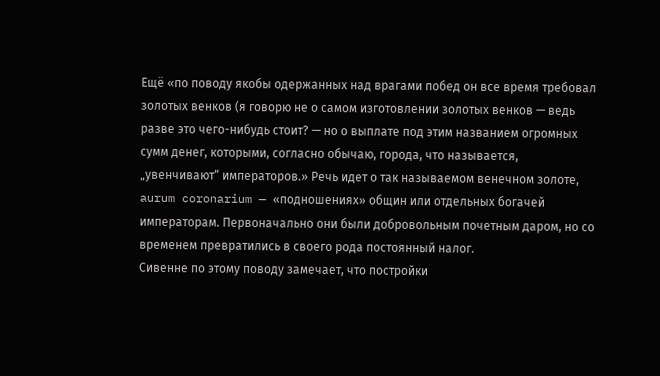Ещё «по поводу якобы одержанных над врагами побед он все время требовал золотых венков (я говорю не о самом изготовлении золотых венков — ведь разве это чего-нибудь стоит? — но о выплате под этим названием огромных сумм денег, которыми, согласно обычаю, города, что называется, „увенчивают“ императоров.» Речь идет о так называемом венечном золоте, aurum coronarium — «подношениях» общин или отдельных богачей императорам. Первоначально они были добровольным почетным даром, но со временем превратились в своего рода постоянный налог.
Сивенне по этому поводу замечает, что постройки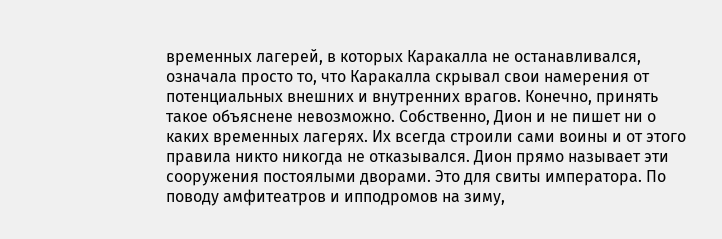временных лагерей, в которых Каракалла не останавливался, означала просто то, что Каракалла скрывал свои намерения от потенциальных внешних и внутренних врагов. Конечно, принять такое объяснене невозможно. Собственно, Дион и не пишет ни о каких временных лагерях. Их всегда строили сами воины и от этого правила никто никогда не отказывался. Дион прямо называет эти сооружения постоялыми дворами. Это для свиты императора. По поводу амфитеатров и ипподромов на зиму,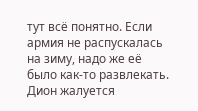тут всё понятно. Если армия не распускалась на зиму, надо же её было как-то развлекать. Дион жалуется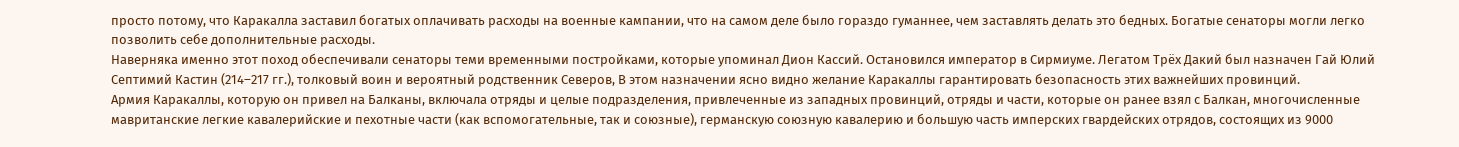просто потому, что Каракалла заставил богатых оплачивать расходы на военные кампании, что на самом деле было гораздо гуманнее, чем заставлять делать это бедных. Богатые сенаторы могли легко позволить себе дополнительные расходы.
Наверняка именно этот поход обеспечивали сенаторы теми временными постройками, которые упоминал Дион Кассий. Остановился император в Сирмиуме. Легатом Трёх Дакий был назначен Гай Юлий Септимий Кастин (214–217 гг.), толковый воин и вероятный родственник Северов, В этом назначении ясно видно желание Каракаллы гарантировать безопасность этих важнейших провинций.
Армия Каракаллы, которую он привел на Балканы, включала отряды и целые подразделения, привлеченные из западных провинций, отряды и части, которые он ранее взял с Балкан, многочисленные мавританские легкие кавалерийские и пехотные части (как вспомогательные, так и союзные), германскую союзную кавалерию и большую часть имперских гвардейских отрядов, состоящих из 9000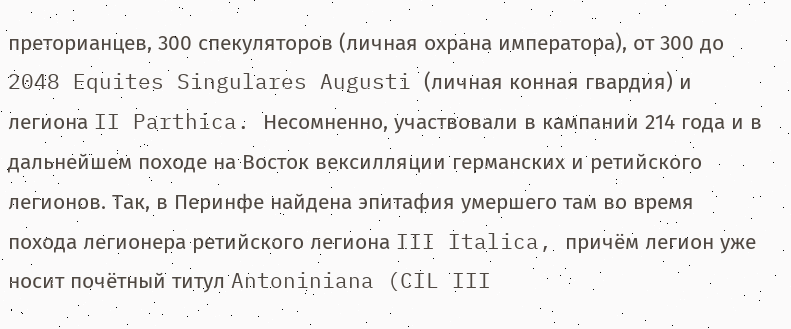преторианцев, 300 спекуляторов (личная охрана императора), от 300 до 2048 Equites Singulares Augusti (личная конная гвардия) и легиона II Parthica. Несомненно, участвовали в кампании 214 года и в дальнейшем походе на Восток вексилляции германских и ретийского легионов. Так, в Перинфе найдена эпитафия умершего там во время похода легионера ретийского легиона III Italica, причём легион уже носит почётный титул Antoniniana (CIL III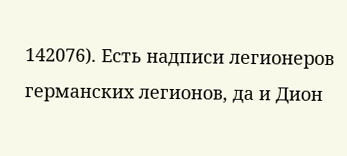142076). Есть надписи легионеров германских легионов, да и Дион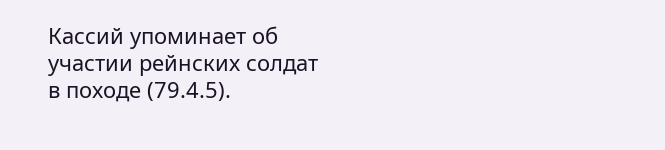Кассий упоминает об участии рейнских солдат в походе (79.4.5).